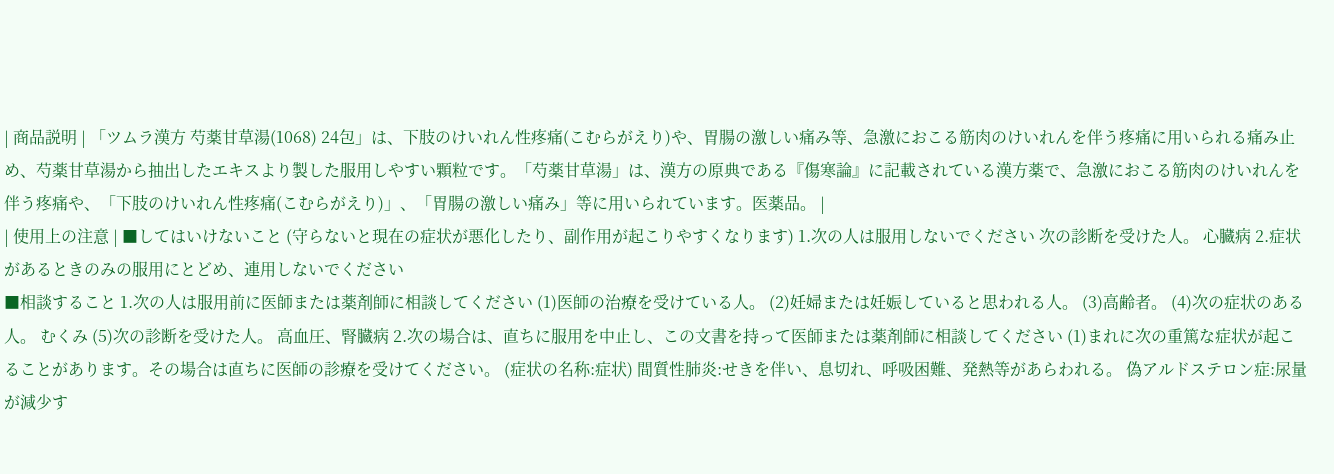| 商品説明 | 「ツムラ漢方 芍薬甘草湯(1068) 24包」は、下肢のけいれん性疼痛(こむらがえり)や、胃腸の激しい痛み等、急激におこる筋肉のけいれんを伴う疼痛に用いられる痛み止め、芍薬甘草湯から抽出したエキスより製した服用しやすい顆粒です。「芍薬甘草湯」は、漢方の原典である『傷寒論』に記載されている漢方薬で、急激におこる筋肉のけいれんを伴う疼痛や、「下肢のけいれん性疼痛(こむらがえり)」、「胃腸の激しい痛み」等に用いられています。医薬品。 |
| 使用上の注意 | ■してはいけないこと (守らないと現在の症状が悪化したり、副作用が起こりやすくなります) 1.次の人は服用しないでください 次の診断を受けた人。 心臓病 2.症状があるときのみの服用にとどめ、連用しないでください
■相談すること 1.次の人は服用前に医師または薬剤師に相談してください (1)医師の治療を受けている人。 (2)妊婦または妊娠していると思われる人。 (3)高齢者。 (4)次の症状のある人。 むくみ (5)次の診断を受けた人。 高血圧、腎臓病 2.次の場合は、直ちに服用を中止し、この文書を持って医師または薬剤師に相談してください (1)まれに次の重篤な症状が起こることがあります。その場合は直ちに医師の診療を受けてください。 (症状の名称:症状) 間質性肺炎:せきを伴い、息切れ、呼吸困難、発熱等があらわれる。 偽アルドステロン症:尿量が減少す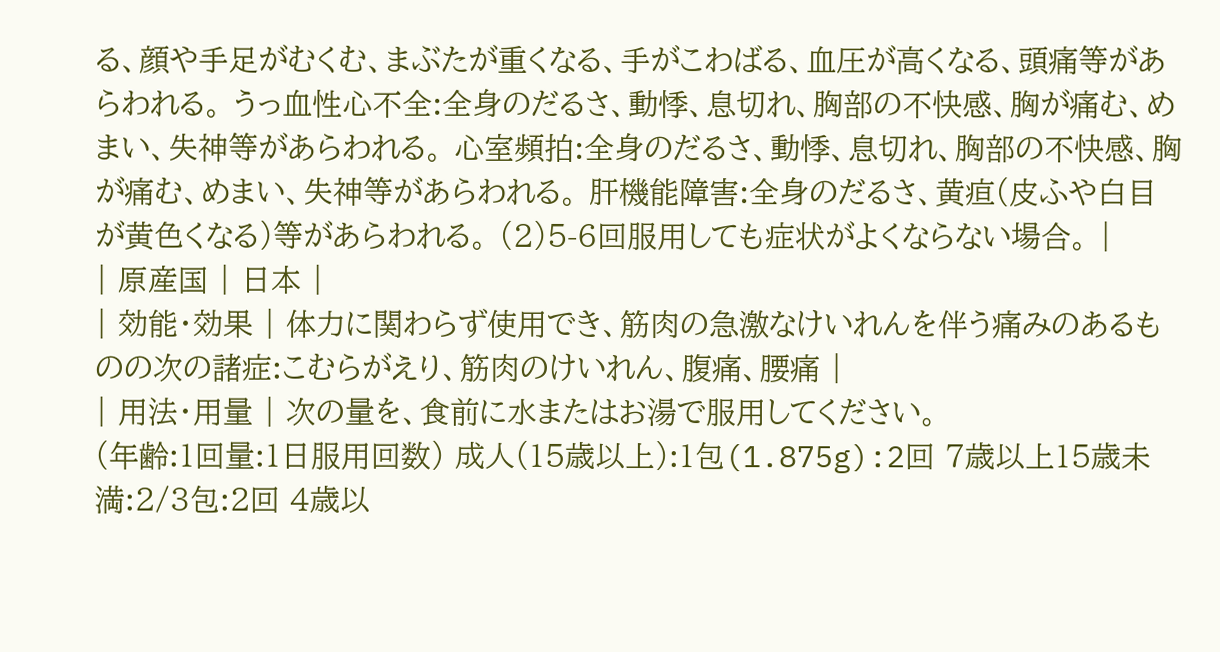る、顔や手足がむくむ、まぶたが重くなる、手がこわばる、血圧が高くなる、頭痛等があらわれる。 うっ血性心不全:全身のだるさ、動悸、息切れ、胸部の不快感、胸が痛む、めまい、失神等があらわれる。 心室頻拍:全身のだるさ、動悸、息切れ、胸部の不快感、胸が痛む、めまい、失神等があらわれる。 肝機能障害:全身のだるさ、黄疸(皮ふや白目が黄色くなる)等があらわれる。 (2)5-6回服用しても症状がよくならない場合。 |
| 原産国 | 日本 |
| 効能・効果 | 体力に関わらず使用でき、筋肉の急激なけいれんを伴う痛みのあるものの次の諸症:こむらがえり、筋肉のけいれん、腹痛、腰痛 |
| 用法・用量 | 次の量を、食前に水またはお湯で服用してください。
(年齢:1回量:1日服用回数) 成人(15歳以上):1包(1.875g):2回 7歳以上15歳未満:2/3包:2回 4歳以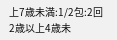上7歳未満:1/2包:2回 2歳以上4歳未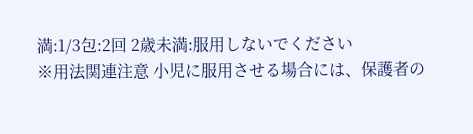満:1/3包:2回 2歳未満:服用しないでください
※用法関連注意 小児に服用させる場合には、保護者の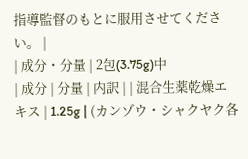指導監督のもとに服用させてください。 |
| 成分・分量 | 2包(3.75g)中
| 成分 | 分量 | 内訳 | | 混合生薬乾燥エキス | 1.25g | (カンゾウ・シャクヤク各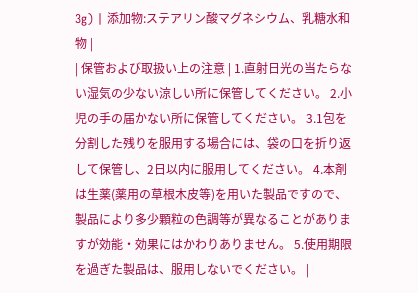3g) | 添加物:ステアリン酸マグネシウム、乳糖水和物 |
| 保管および取扱い上の注意 | 1.直射日光の当たらない湿気の少ない涼しい所に保管してください。 2.小児の手の届かない所に保管してください。 3.1包を分割した残りを服用する場合には、袋の口を折り返して保管し、2日以内に服用してください。 4.本剤は生薬(薬用の草根木皮等)を用いた製品ですので、製品により多少顆粒の色調等が異なることがありますが効能・効果にはかわりありません。 5.使用期限を過ぎた製品は、服用しないでください。 |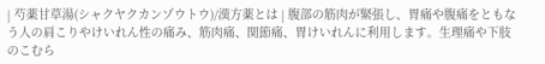| 芍薬甘草湯(シャクヤクカンゾウトウ)/漢方薬とは | 腹部の筋肉が緊張し、胃痛や腹痛をともなう人の肩こりやけいれん性の痛み、筋肉痛、関節痛、胃けいれんに利用します。生理痛や下肢のこむら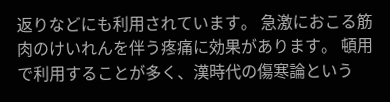返りなどにも利用されています。 急激におこる筋肉のけいれんを伴う疼痛に効果があります。 頓用で利用することが多く、漢時代の傷寒論という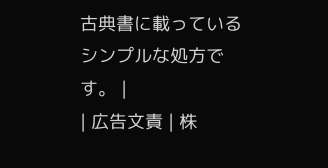古典書に載っているシンプルな処方です。 |
| 広告文責 | 株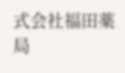式会社福田薬局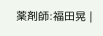薬剤師:福田晃 |